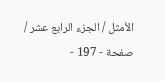الأمثل / الجزء الرابع عشر / صفحة - 197 -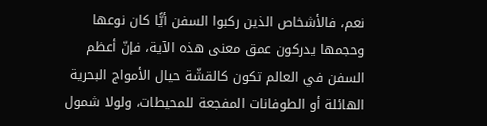نعم، فالأشخاص الذين ركبوا السفن أيًّا كان نوعها وحجمها يدركون عمق معنى هذه الآية، فإنّ أعظم السفن في العالم تكون كالقشّة حيال الأمواج البحرية الهائلة أو الطوفانات المفجعة للمحيطات، ولولا شمول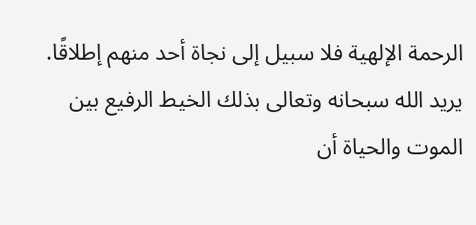الرحمة الإلهية فلا سبيل إلى نجاة أحد منهم إطلاقًا.
يريد الله سبحانه وتعالى بذلك الخيط الرفيع بين الموت والحياة أن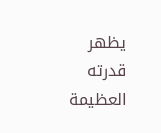يظهر قدرته العظيمة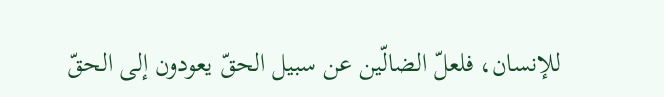للإنسان، فلعلّ الضالّين عن سبيل الحقّ يعودون إلى الحقّ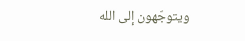ويتوجّهون إلى الله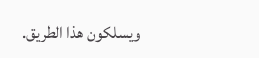ويسلكون هذا الطريق.